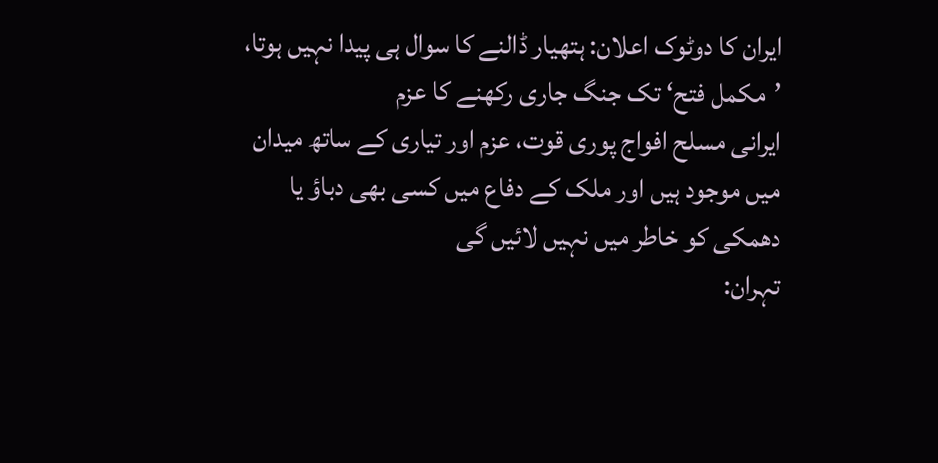ایران کا دوٹوک اعلان: ہتھیار ڈالنے کا سوال ہی پیدا نہیں ہوتا، ’مکمل فتح‘ تک جنگ جاری رکھنے کا عزم
ایرانی مسلح افواج پوری قوت، عزم اور تیاری کے ساتھ میدان میں موجود ہیں اور ملک کے دفاع میں کسی بھی دباؤ یا دھمکی کو خاطر میں نہیں لائیں گی
تہران: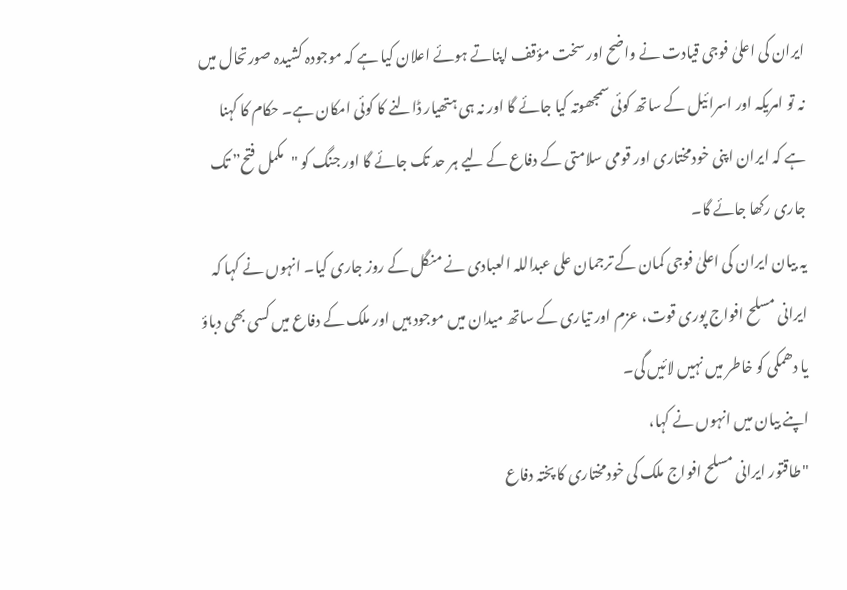ایران کی اعلیٰ فوجی قیادت نے واضح اور سخت مؤقف اپناتے ہوئے اعلان کیا ہے کہ موجودہ کشیدہ صورتحال میں نہ تو امریکہ اور اسرائیل کے ساتھ کوئی سمجھوتہ کیا جائے گا اور نہ ہی ہتھیار ڈالنے کا کوئی امکان ہے۔ حکام کا کہنا ہے کہ ایران اپنی خودمختاری اور قومی سلامتی کے دفاع کے لیے ہر حد تک جائے گا اور جنگ کو "مکمل فتح” تک جاری رکھا جائے گا۔
یہ بیان ایران کی اعلیٰ فوجی کمان کے ترجمان علی عبداللہ العبادی نے منگل کے روز جاری کیا۔ انہوں نے کہا کہ ایرانی مسلح افواج پوری قوت، عزم اور تیاری کے ساتھ میدان میں موجود ہیں اور ملک کے دفاع میں کسی بھی دباؤ یا دھمکی کو خاطر میں نہیں لائیں گی۔
اپنے بیان میں انہوں نے کہا،
"طاقتور ایرانی مسلح افواج ملک کی خودمختاری کا پختہ دفاع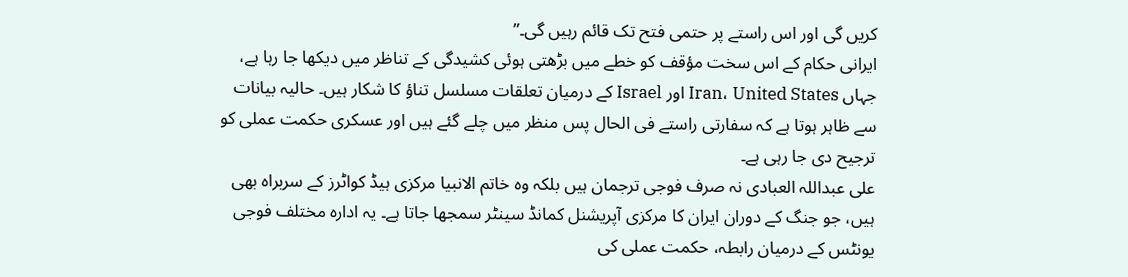کریں گی اور اس راستے پر حتمی فتح تک قائم رہیں گی۔”
ایرانی حکام کے اس سخت مؤقف کو خطے میں بڑھتی ہوئی کشیدگی کے تناظر میں دیکھا جا رہا ہے، جہاں Iran، United States اور Israel کے درمیان تعلقات مسلسل تناؤ کا شکار ہیں۔ حالیہ بیانات سے ظاہر ہوتا ہے کہ سفارتی راستے فی الحال پس منظر میں چلے گئے ہیں اور عسکری حکمت عملی کو ترجیح دی جا رہی ہے۔
علی عبداللہ العبادی نہ صرف فوجی ترجمان ہیں بلکہ وہ خاتم الانبیا مرکزی ہیڈ کواٹرز کے سربراہ بھی ہیں، جو جنگ کے دوران ایران کا مرکزی آپریشنل کمانڈ سینٹر سمجھا جاتا ہے۔ یہ ادارہ مختلف فوجی یونٹس کے درمیان رابطہ، حکمت عملی کی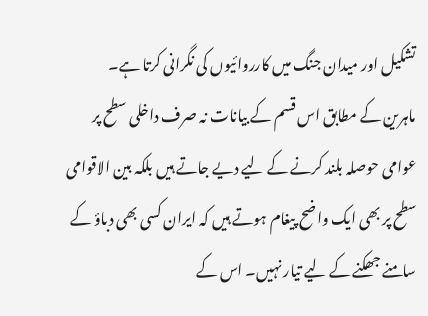تشکیل اور میدان جنگ میں کارروائیوں کی نگرانی کرتا ہے۔
ماہرین کے مطابق اس قسم کے بیانات نہ صرف داخلی سطح پر عوامی حوصلہ بلند کرنے کے لیے دیے جاتے ہیں بلکہ بین الاقوامی سطح پر بھی ایک واضح پیغام ہوتے ہیں کہ ایران کسی بھی دباؤ کے سامنے جھکنے کے لیے تیار نہیں۔ اس کے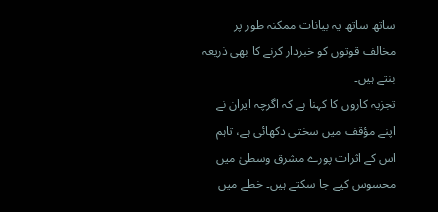ساتھ ساتھ یہ بیانات ممکنہ طور پر مخالف قوتوں کو خبردار کرنے کا بھی ذریعہ بنتے ہیں۔
تجزیہ کاروں کا کہنا ہے کہ اگرچہ ایران نے اپنے مؤقف میں سختی دکھائی ہے، تاہم اس کے اثرات پورے مشرق وسطیٰ میں محسوس کیے جا سکتے ہیں۔ خطے میں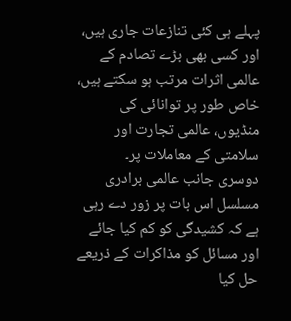پہلے ہی کئی تنازعات جاری ہیں، اور کسی بھی بڑے تصادم کے عالمی اثرات مرتب ہو سکتے ہیں، خاص طور پر توانائی کی منڈیوں، عالمی تجارت اور سلامتی کے معاملات پر۔
دوسری جانب عالمی برادری مسلسل اس بات پر زور دے رہی ہے کہ کشیدگی کو کم کیا جائے اور مسائل کو مذاکرات کے ذریعے حل کیا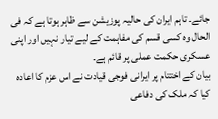جائے۔ تاہم ایران کی حالیہ پوزیشن سے ظاہر ہوتا ہے کہ فی الحال وہ کسی قسم کی مفاہمت کے لیے تیار نہیں اور اپنی عسکری حکمت عملی پر قائم ہے۔
بیان کے اختتام پر ایرانی فوجی قیادت نے اس عزم کا اعادہ کیا کہ ملک کی دفاعی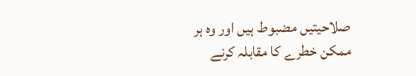صلاحیتیں مضبوط ہیں اور وہ ہر ممکن خطرے کا مقابلہ کرنے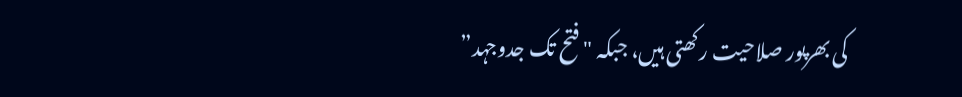کی بھرپور صلاحیت رکھتی ہیں، جبکہ "فتح تک جدوجہد”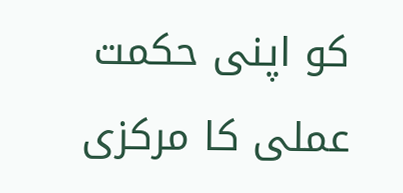کو اپنی حکمت عملی کا مرکزی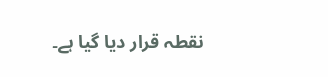نقطہ قرار دیا گیا ہے۔